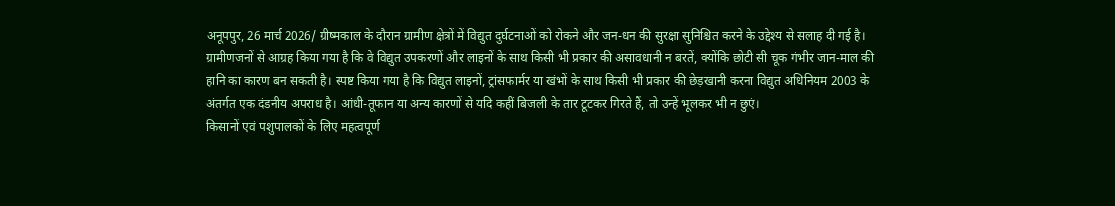अनूपपुर, 26 मार्च 2026/ ग्रीष्मकाल के दौरान ग्रामीण क्षेत्रों में विद्युत दुर्घटनाओं को रोकने और जन-धन की सुरक्षा सुनिश्चित करने के उद्देश्य से सलाह दी गई है। ग्रामीणजनों से आग्रह किया गया है कि वे विद्युत उपकरणों और लाइनों के साथ किसी भी प्रकार की असावधानी न बरतें, क्योंकि छोटी सी चूक गंभीर जान-माल की हानि का कारण बन सकती है। स्पष्ट किया गया है कि विद्युत लाइनों, ट्रांसफार्मर या खंभों के साथ किसी भी प्रकार की छेड़खानी करना विद्युत अधिनियम 2003 के अंतर्गत एक दंडनीय अपराध है। आंधी-तूफान या अन्य कारणों से यदि कहीं बिजली के तार टूटकर गिरते हैं, तो उन्हें भूलकर भी न छुएं।
किसानों एवं पशुपालकों के लिए महत्वपूर्ण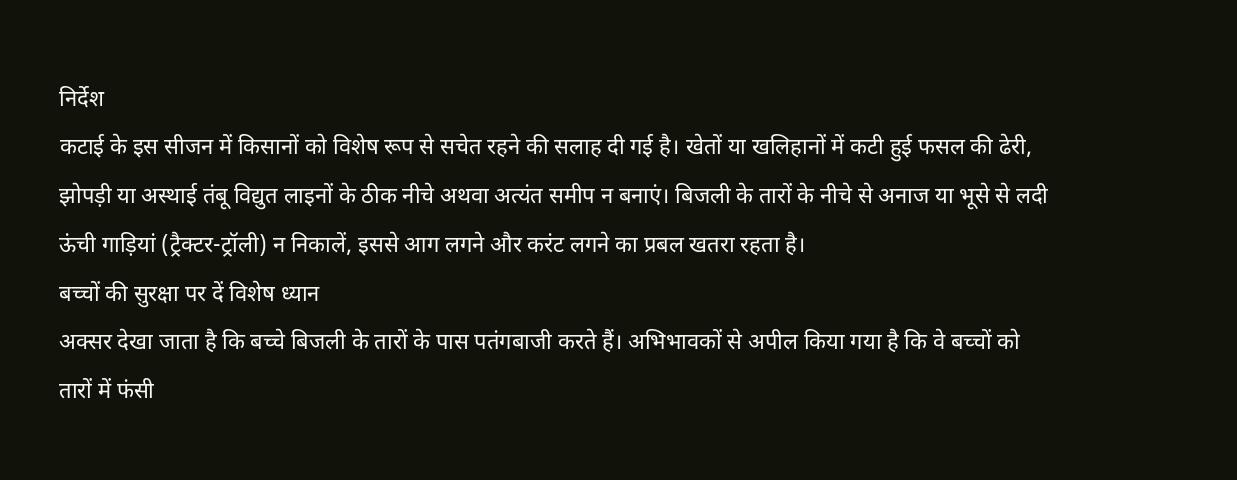निर्देश
कटाई के इस सीजन में किसानों को विशेष रूप से सचेत रहने की सलाह दी गई है। खेतों या खलिहानों में कटी हुई फसल की ढेरी, झोपड़ी या अस्थाई तंबू विद्युत लाइनों के ठीक नीचे अथवा अत्यंत समीप न बनाएं। बिजली के तारों के नीचे से अनाज या भूसे से लदी ऊंची गाड़ियां (ट्रैक्टर-ट्रॉली) न निकालें, इससे आग लगने और करंट लगने का प्रबल खतरा रहता है।
बच्चों की सुरक्षा पर दें विशेष ध्यान
अक्सर देखा जाता है कि बच्चे बिजली के तारों के पास पतंगबाजी करते हैं। अभिभावकों से अपील किया गया है कि वे बच्चों को तारों में फंसी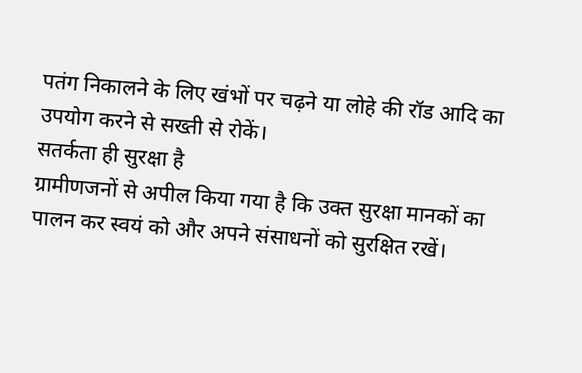पतंग निकालने के लिए खंभों पर चढ़ने या लोहे की रॉड आदि का उपयोग करने से सख्ती से रोकें।
सतर्कता ही सुरक्षा है
ग्रामीणजनों से अपील किया गया है कि उक्त सुरक्षा मानकों का पालन कर स्वयं को और अपने संसाधनों को सुरक्षित रखें।